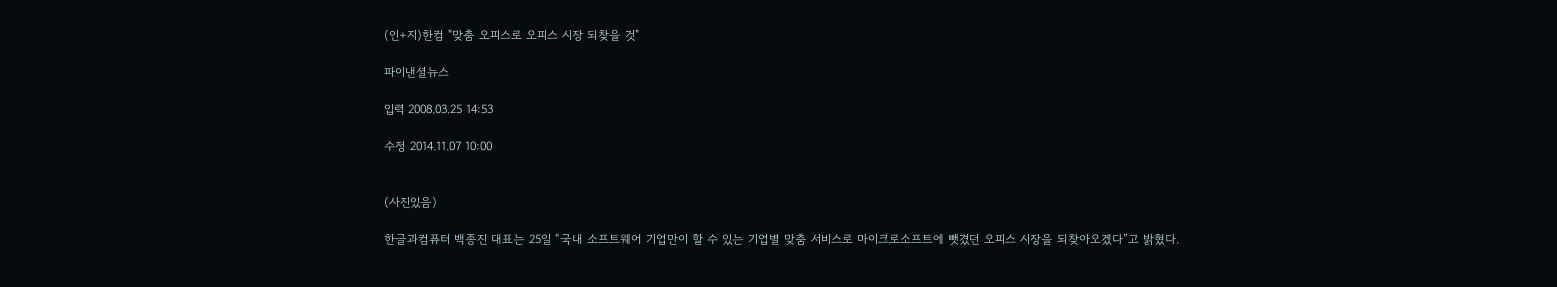(인+지)한컴 "맞춤 오피스로 오피스 시장 되찾을 것"

파이낸셜뉴스

입력 2008.03.25 14:53

수정 2014.11.07 10:00


(사진있음)

한글과컴퓨터 백종진 대표는 25일 “국내 소프트웨어 기업만이 할 수 있는 기업별 맞춤 서비스로 마이크로소프트에 뺏겼던 오피스 시장을 되찾아오겠다”고 밝혔다.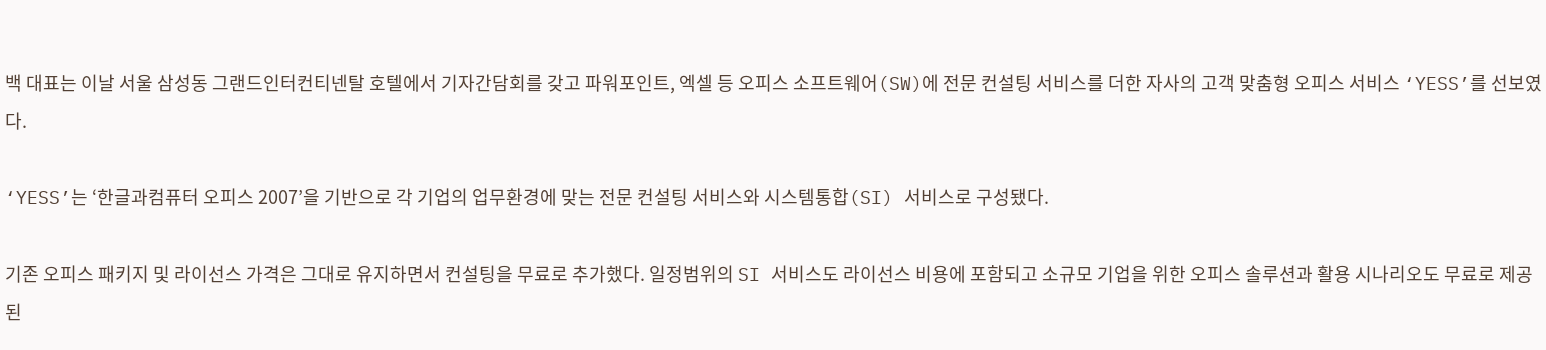백 대표는 이날 서울 삼성동 그랜드인터컨티넨탈 호텔에서 기자간담회를 갖고 파워포인트, 엑셀 등 오피스 소프트웨어(SW)에 전문 컨설팅 서비스를 더한 자사의 고객 맞춤형 오피스 서비스 ‘YESS’를 선보였다.

‘YESS’는 ‘한글과컴퓨터 오피스 2007’을 기반으로 각 기업의 업무환경에 맞는 전문 컨설팅 서비스와 시스템통합(SI) 서비스로 구성됐다.

기존 오피스 패키지 및 라이선스 가격은 그대로 유지하면서 컨설팅을 무료로 추가했다. 일정범위의 SI 서비스도 라이선스 비용에 포함되고 소규모 기업을 위한 오피스 솔루션과 활용 시나리오도 무료로 제공된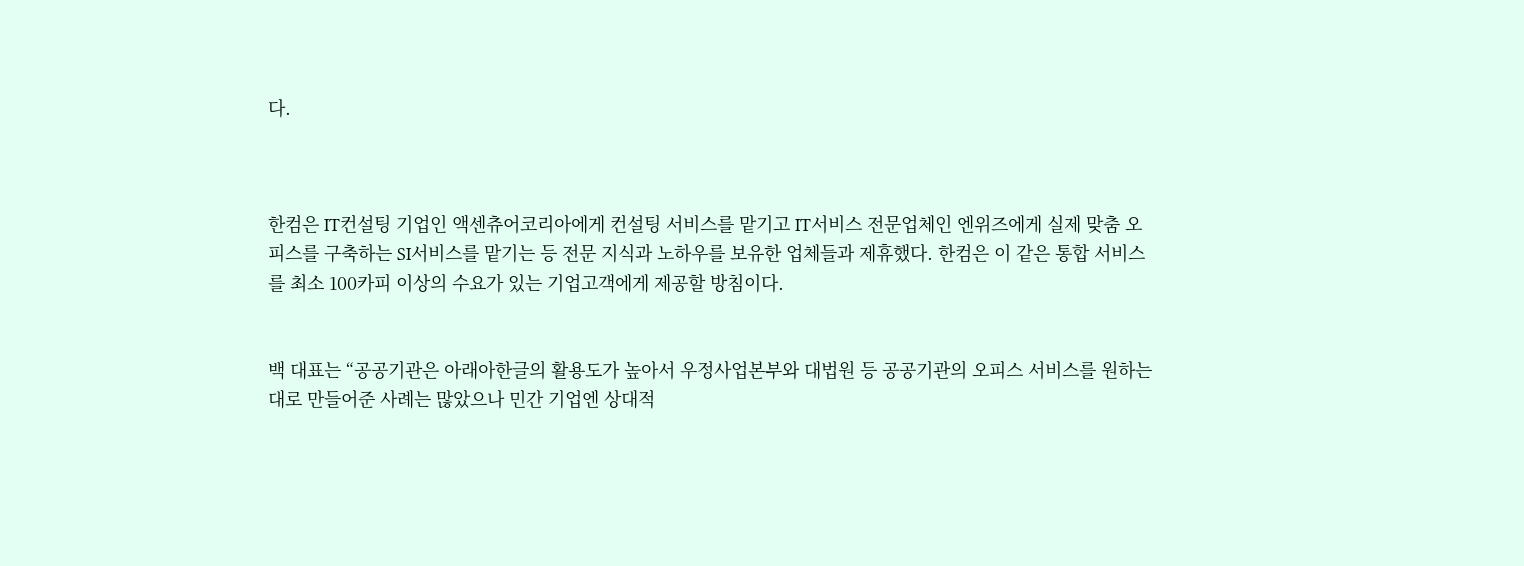다.



한컴은 IT컨설팅 기업인 액센츄어코리아에게 컨설팅 서비스를 맡기고 IT서비스 전문업체인 엔위즈에게 실제 맞춤 오피스를 구축하는 SI서비스를 맡기는 등 전문 지식과 노하우를 보유한 업체들과 제휴했다. 한컴은 이 같은 통합 서비스를 최소 100카피 이상의 수요가 있는 기업고객에게 제공할 방침이다.


백 대표는 “공공기관은 아래아한글의 활용도가 높아서 우정사업본부와 대법원 등 공공기관의 오피스 서비스를 원하는 대로 만들어준 사례는 많았으나 민간 기업엔 상대적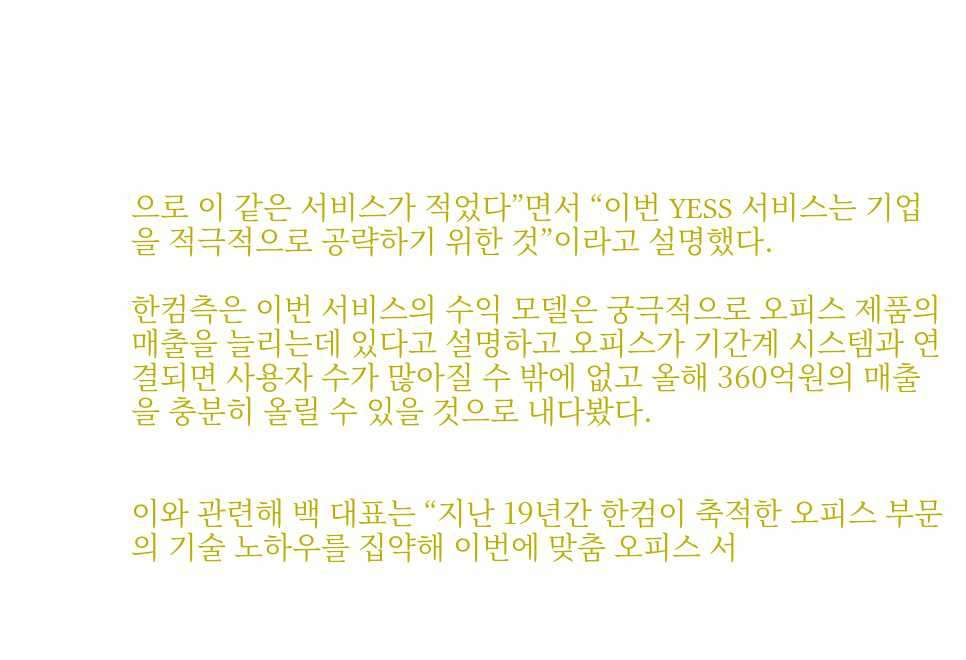으로 이 같은 서비스가 적었다”면서 “이번 YESS 서비스는 기업을 적극적으로 공략하기 위한 것”이라고 설명했다.

한컴측은 이번 서비스의 수익 모델은 궁극적으로 오피스 제품의 매출을 늘리는데 있다고 설명하고 오피스가 기간계 시스템과 연결되면 사용자 수가 많아질 수 밖에 없고 올해 360억원의 매출을 충분히 올릴 수 있을 것으로 내다봤다.


이와 관련해 백 대표는 “지난 19년간 한컴이 축적한 오피스 부문의 기술 노하우를 집약해 이번에 맞춤 오피스 서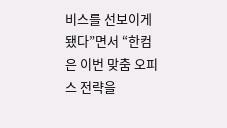비스를 선보이게 됐다”면서 “한컴은 이번 맞춤 오피스 전략을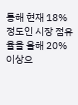통해 현재 18% 정도인 시장 점유율을 올해 20% 이상으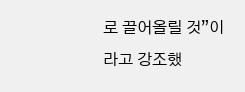로 끌어올릴 것”이라고 강조했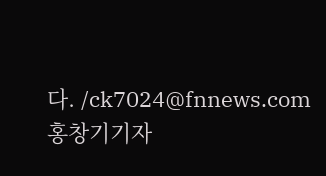다. /ck7024@fnnews.com홍창기기자